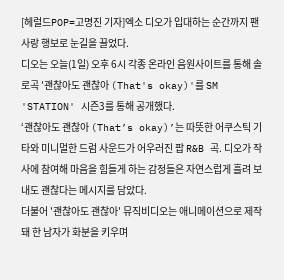[헤럴드POP=고명진 기자]엑소 디오가 입대하는 순간까지 팬 사랑 행보로 눈길을 끌었다.
디오는 오늘(1일) 오후 6시 각종 온라인 음원사이트를 통해 솔로곡 '괜찮아도 괜찮아 (That's okay)'를 SM 'STATION' 시즌3를 통해 공개했다.
‘괜찮아도 괜찮아 (That’s okay)’는 따뜻한 어쿠스틱 기타와 미니멀한 드럼 사운드가 어우러진 팝 R&B 곡. 디오가 작사에 참여해 마음을 힘들게 하는 감정들은 자연스럽게 흘려 보내도 괜찮다는 메시지를 담았다.
더불어 '괜찮아도 괜찮아' 뮤직비디오는 애니메이션으로 제작돼 한 남자가 화분을 키우며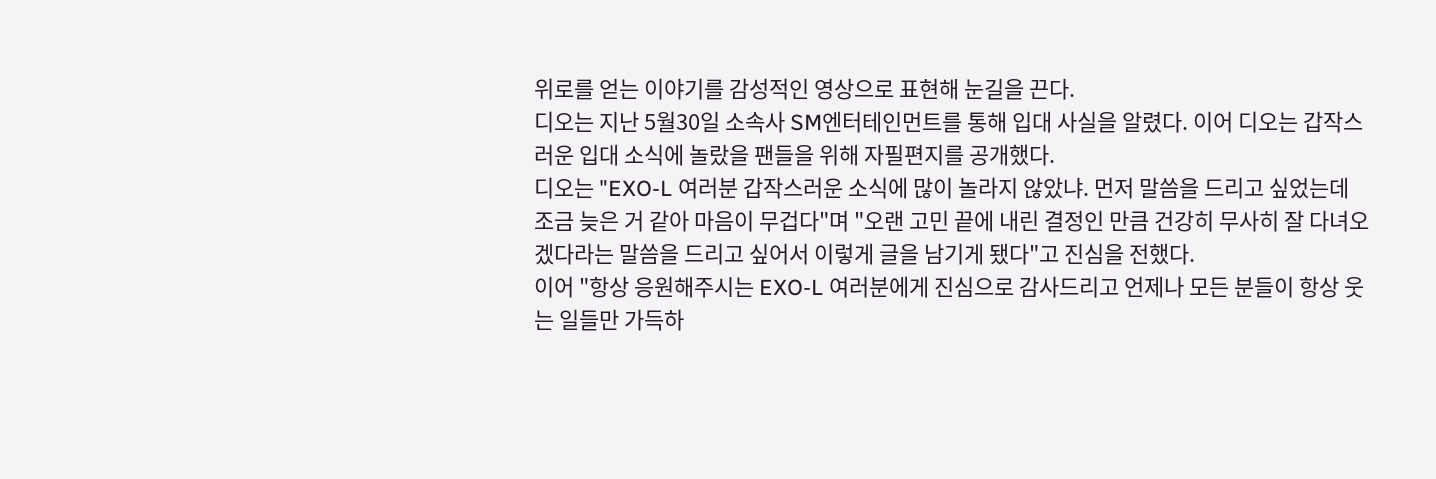위로를 얻는 이야기를 감성적인 영상으로 표현해 눈길을 끈다.
디오는 지난 5월30일 소속사 SM엔터테인먼트를 통해 입대 사실을 알렸다. 이어 디오는 갑작스러운 입대 소식에 놀랐을 팬들을 위해 자필편지를 공개했다.
디오는 "EXO-L 여러분 갑작스러운 소식에 많이 놀라지 않았냐. 먼저 말씀을 드리고 싶었는데 조금 늦은 거 같아 마음이 무겁다"며 "오랜 고민 끝에 내린 결정인 만큼 건강히 무사히 잘 다녀오겠다라는 말씀을 드리고 싶어서 이렇게 글을 남기게 됐다"고 진심을 전했다.
이어 "항상 응원해주시는 EXO-L 여러분에게 진심으로 감사드리고 언제나 모든 분들이 항상 웃는 일들만 가득하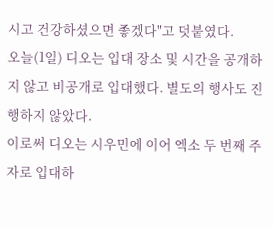시고 건강하셨으면 좋겠다"고 덧붙였다.
오늘(1일) 디오는 입대 장소 및 시간을 공개하지 않고 비공개로 입대했다. 별도의 행사도 진행하지 않았다.
이로써 디오는 시우민에 이어 엑소 두 번째 주자로 입대하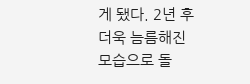게 됐다. 2년 후 더욱 늠름해진 모습으로 돌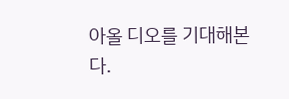아올 디오를 기대해본다.